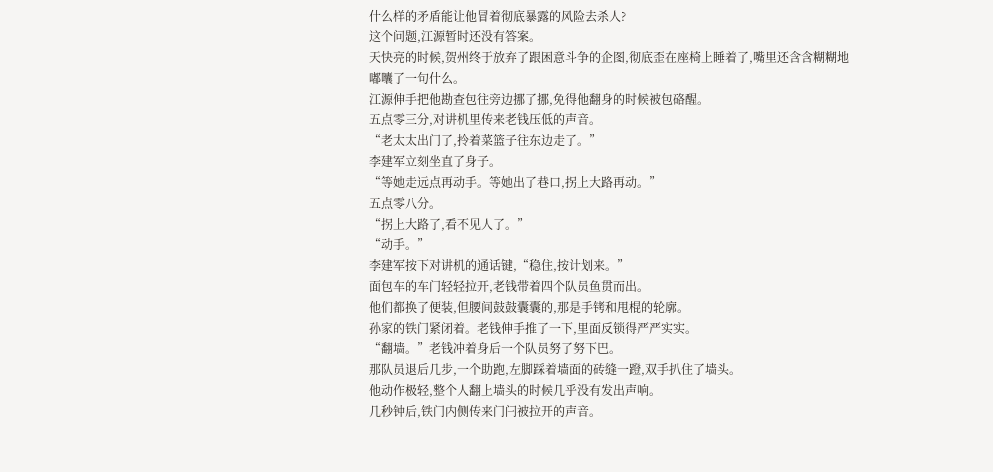什么样的矛盾能让他冒着彻底暴露的风险去杀人?
这个问题,江源暂时还没有答案。
天快亮的时候,贺州终于放弃了跟困意斗争的企图,彻底歪在座椅上睡着了,嘴里还含含糊糊地嘟囔了一句什么。
江源伸手把他勘查包往旁边挪了挪,免得他翻身的时候被包硌醒。
五点零三分,对讲机里传来老钱压低的声音。
“老太太出门了,拎着菜篮子往东边走了。”
李建军立刻坐直了身子。
“等她走远点再动手。等她出了巷口,拐上大路再动。”
五点零八分。
“拐上大路了,看不见人了。”
“动手。”
李建军按下对讲机的通话键,“稳住,按计划来。”
面包车的车门轻轻拉开,老钱带着四个队员鱼贯而出。
他们都换了便装,但腰间鼓鼓囊囊的,那是手铐和甩棍的轮廓。
孙家的铁门紧闭着。老钱伸手推了一下,里面反锁得严严实实。
“翻墙。”老钱冲着身后一个队员努了努下巴。
那队员退后几步,一个助跑,左脚踩着墙面的砖缝一蹬,双手扒住了墙头。
他动作极轻,整个人翻上墙头的时候几乎没有发出声响。
几秒钟后,铁门内侧传来门闩被拉开的声音。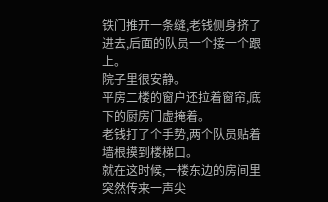铁门推开一条缝,老钱侧身挤了进去,后面的队员一个接一个跟上。
院子里很安静。
平房二楼的窗户还拉着窗帘,底下的厨房门虚掩着。
老钱打了个手势,两个队员贴着墙根摸到楼梯口。
就在这时候,一楼东边的房间里突然传来一声尖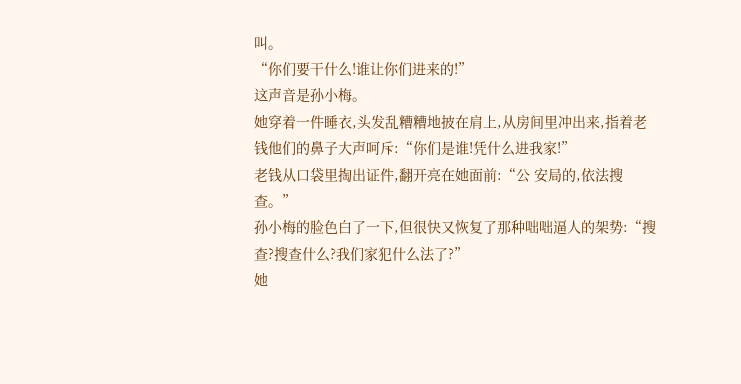叫。
“你们要干什么!谁让你们进来的!”
这声音是孙小梅。
她穿着一件睡衣,头发乱糟糟地披在肩上,从房间里冲出来,指着老钱他们的鼻子大声呵斥:“你们是谁!凭什么进我家!”
老钱从口袋里掏出证件,翻开亮在她面前:“公 安局的,依法搜查。”
孙小梅的脸色白了一下,但很快又恢复了那种咄咄逼人的架势:“搜查?搜查什么?我们家犯什么法了?”
她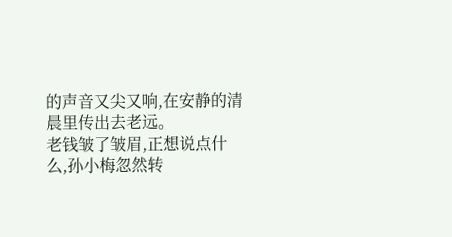的声音又尖又响,在安静的清晨里传出去老远。
老钱皱了皱眉,正想说点什么,孙小梅忽然转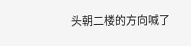头朝二楼的方向喊了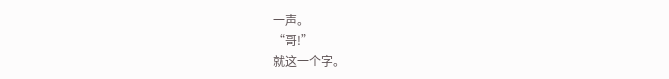一声。
“哥!”
就这一个字。